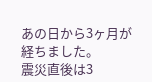あの日から3ヶ月が経ちました。
震災直後は3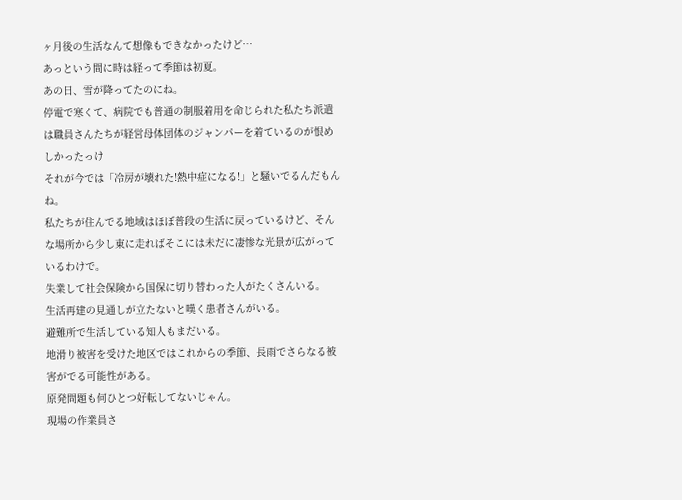ヶ月後の生活なんて想像もできなかったけど…
あっという間に時は経って季節は初夏。
あの日、雪が降ってたのにね。
停電で寒くて、病院でも普通の制服着用を命じられた私たち派遣は職員さんたちが経営母体団体のジャンパーを着ているのが恨めしかったっけ
それが今では「冷房が壊れた!熱中症になる!」と騒いでるんだもんね。
私たちが住んでる地域はほぼ普段の生活に戻っているけど、そんな場所から少し東に走ればそこには未だに凄惨な光景が広がっているわけで。
失業して社会保険から国保に切り替わった人がたくさんいる。
生活再建の見通しが立たないと嘆く患者さんがいる。
避難所で生活している知人もまだいる。
地滑り被害を受けた地区ではこれからの季節、長雨でさらなる被害がでる可能性がある。
原発問題も何ひとつ好転してないじゃん。
現場の作業員さ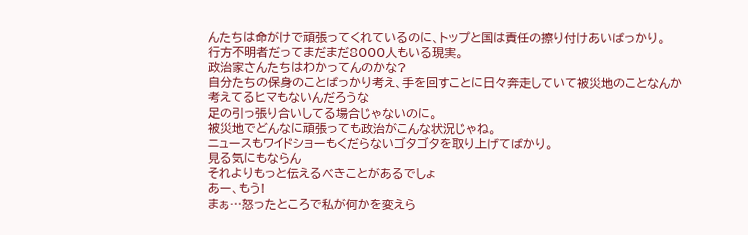んたちは命がけで頑張ってくれているのに、トップと国は責任の擦り付けあいばっかり。
行方不明者だってまだまだ8000人もいる現実。
政治家さんたちはわかってんのかな?
自分たちの保身のことばっかり考え、手を回すことに日々奔走していて被災地のことなんか考えてるヒマもないんだろうな
足の引っ張り合いしてる場合じゃないのに。
被災地でどんなに頑張っても政治がこんな状況じゃね。
ニュースもワイドショーもくだらないゴタゴタを取り上げてばかり。
見る気にもならん
それよりもっと伝えるべきことがあるでしょ
あー、もう!
まぁ…怒ったところで私が何かを変えら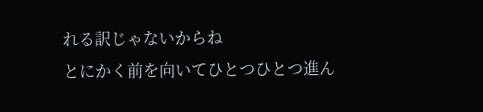れる訳じゃないからね
とにかく前を向いてひとつひとつ進ん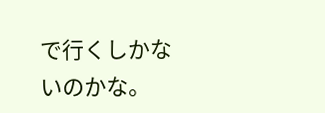で行くしかないのかな。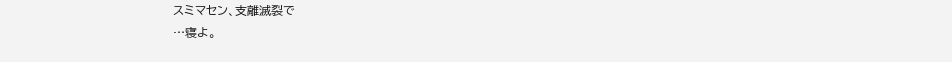スミマセン、支離滅裂で
…寝よ。